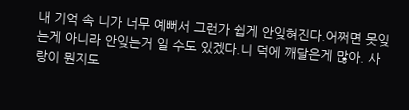내 기억 속 니가 너무 예뻐서 그런가 쉽게 안잊혀진다.어쩌면 못잊는게 아니라 안잊는거 일 수도 있겠다.니 덕에 깨달은게 많아. 사랑이 뭔지도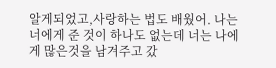알게되었고,사랑하는 법도 배웠어. 나는 너에게 준 것이 하나도 없는데 너는 나에게 많은것을 남겨주고 갔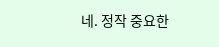네. 정작 중요한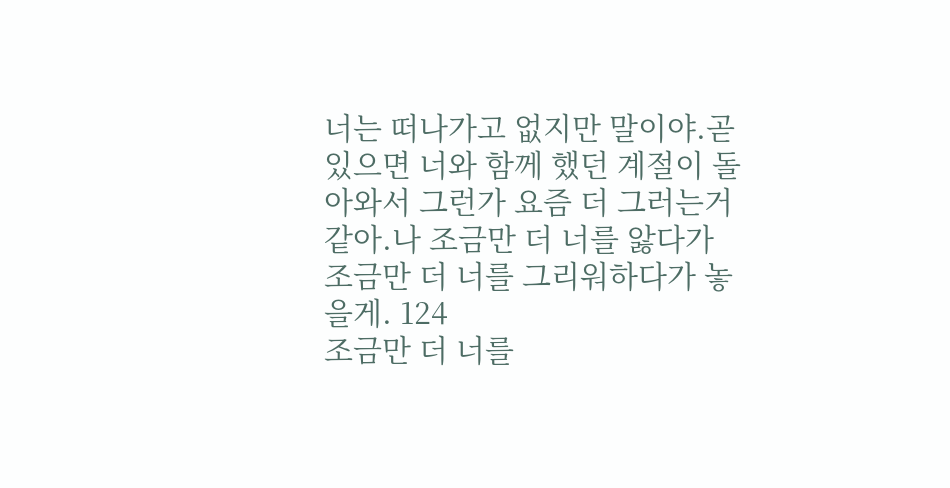너는 떠나가고 없지만 말이야.곧 있으면 너와 함께 했던 계절이 돌아와서 그런가 요즘 더 그러는거 같아.나 조금만 더 너를 앓다가 조금만 더 너를 그리워하다가 놓을게. 124
조금만 더 너를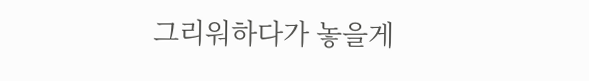그리워하다가 놓을게